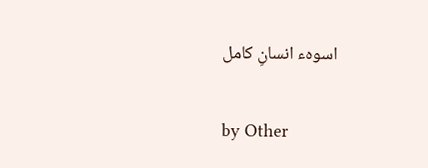اسوہء انسانِ کامل

by Other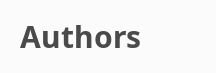Authors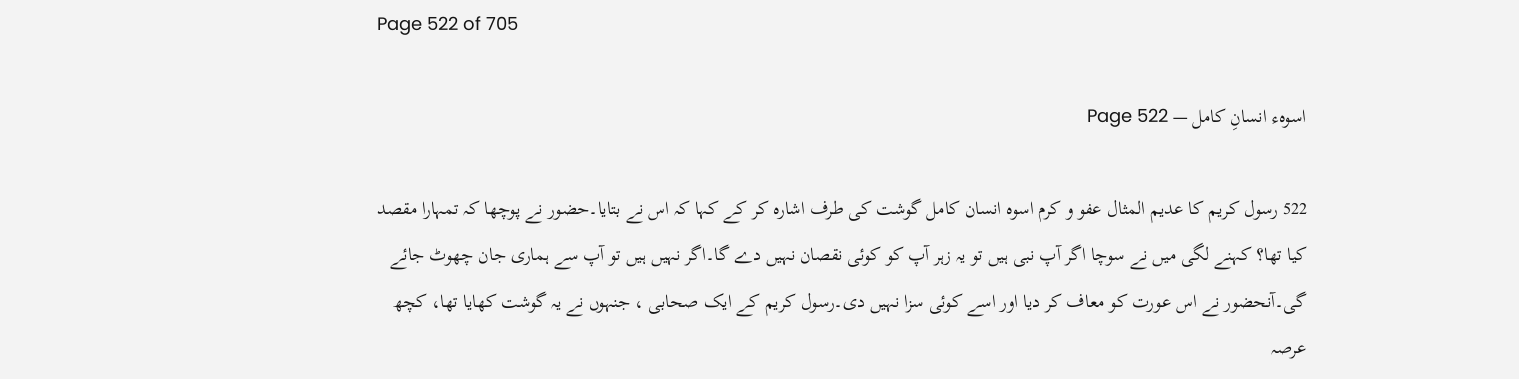Page 522 of 705

اسوہء انسانِ کامل — Page 522

522 رسول کریم کا عدیم المثال عفو و کرم اسوہ انسان کامل گوشت کی طرف اشارہ کر کے کہا کہ اس نے بتایا۔حضور نے پوچھا کہ تمہارا مقصد کیا تھا؟ کہنے لگی میں نے سوچا اگر آپ نبی ہیں تو یہ زہر آپ کو کوئی نقصان نہیں دے گا۔اگر نہیں ہیں تو آپ سے ہماری جان چھوٹ جائے گی۔آنحضور نے اس عورت کو معاف کر دیا اور اسے کوئی سزا نہیں دی۔رسول کریم کے ایک صحابی ، جنہوں نے یہ گوشت کھایا تھا، کچھ عرصہ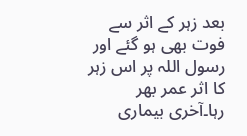بعد زہر کے اثر سے فوت بھی ہو گئے اور رسول اللہ پر اس زہر کا اثر عمر بھر رہا۔آخری بیماری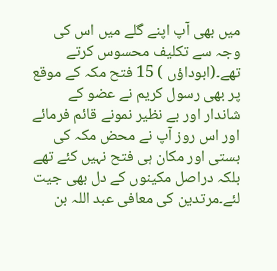میں بھی آپ اپنے گلے میں اس کی وجہ سے تکلیف محسوس کرتے تھے۔(ابوداؤں ) 15 فتح مکہ کے موقع پر بھی رسول کریم نے عضو کے شاندار اور بے نظیر نمونے قائم فرمائے اور اس روز آپ نے محض مکہ کی بستی اور مکان ہی فتح نہیں کئے تھے بلکہ دراصل مکینوں کے دل بھی جیت لئے۔مرتدین کی معافی عبد اللہ بن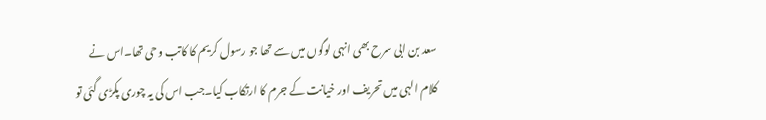سعد بن ابی سرح بھی انہی لوگوں میں سے تھا جو رسول کریم کا کاتب وحی تھا۔اس نے کلام الہی میں تحریف اور خیانت کے جرم کا ارتکاب کیا۔جب اس کی یہ چوری پکڑی گئی تو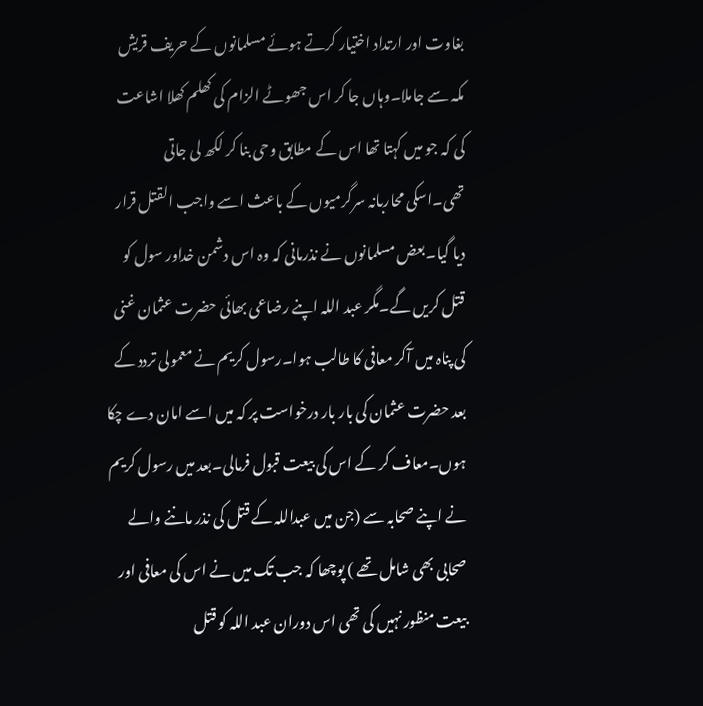بغاوت اور ارتداد اختیار کرتے ہوئے مسلمانوں کے حریف قریش مکہ سے جاملا۔وہاں جا کر اس جھوٹے الزام کی کھلم کھلا اشاعت کی کہ جو میں کہتا تھا اس کے مطابق وحی بنا کر لکھ لی جاتی تھی۔اسکی محاربانہ سرگرمیوں کے باعث اسے واجب القتل قرار دیا گیا۔بعض مسلمانوں نے نذرمانی کہ وہ اس دشمن خداور سول کو قتل کریں گے۔مگر عبد اللہ اپنے رضاعی بھائی حضرت عثمان غنی کی پناہ میں آکر معافی کا طالب ہوا۔رسول کریم نے معمولی تردد کے بعد حضرت عثمان کی بار بار درخواست پر کہ میں اسے امان دے چکا ہوں۔معاف کر کے اس کی بیعت قبول فرمالی۔بعد میں رسول کریم نے اپنے صحابہ سے (جن میں عبداللہ کے قتل کی نذر ماننے والے صحابی بھی شامل تھے ) پوچھا کہ جب تک میں نے اس کی معافی اور بیعت منظور نہیں کی تھی اس دوران عبد اللہ کو قتل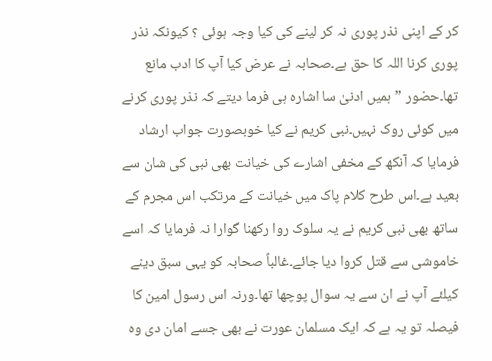کر کے اپنی نذر پوری نہ کر لینے کی کیا وجہ ہوئی ؟ کیونکہ نذر پوری کرنا اللہ کا حق ہے۔صحابہ نے عرض کیا آپ کا ادب مانع تھا۔حضور ”ہمیں ادنیٰ سا اشارہ ہی فرما دیتے کہ نذر پوری کرنے میں کوئی روک نہیں۔نبی کریم نے کیا خوبصورت جواب ارشاد فرمایا کہ آنکھ کے مخفی اشارے کی خیانت بھی نبی کی شان سے بعید ہے۔اس طرح کلام پاک میں خیانت کے مرتکب اس مجرم کے ساتھ بھی نبی کریم نے یہ سلوک روا رکھنا گوارا نہ فرمایا کہ اسے خاموشی سے قتل کروا دیا جائے۔غالباً صحابہ کو یہی سبق دینے کیلئے آپ نے ان سے یہ سوال پوچھا تھا۔ورنہ اس رسول امین کا فیصلہ تو یہ ہے کہ ایک مسلمان عورت نے بھی جسے امان دی وہ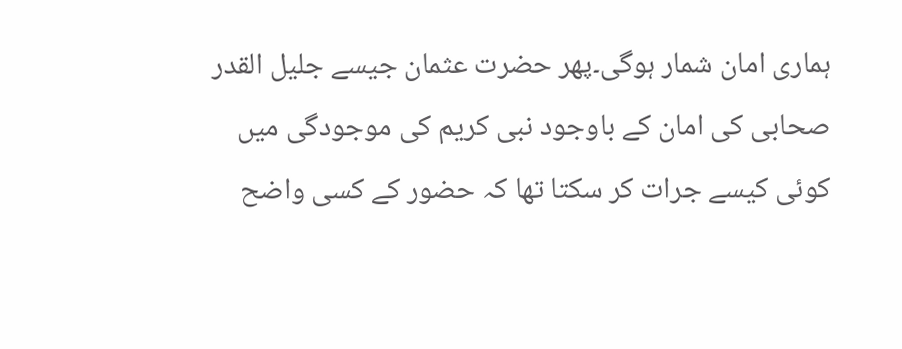ہماری امان شمار ہوگی۔پھر حضرت عثمان جیسے جلیل القدر صحابی کی امان کے باوجود نبی کریم کی موجودگی میں کوئی کیسے جرات کر سکتا تھا کہ حضور کے کسی واضح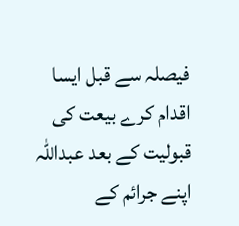فیصلہ سے قبل ایسا اقدام کرے بیعت کی قبولیت کے بعد عبداللہ اپنے جرائم کے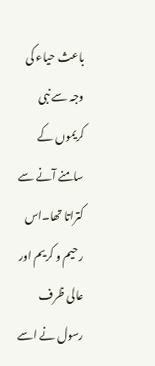باعث حیاء کی وجہ سے نبی کریموں کے سامنے آنے سے کتراتا تھا۔اس رحیم و کریم اور عالی ظرف رسول نے اسے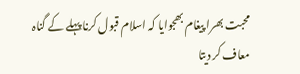محبت بھرا پیغام بھجوایا کہ اسلام قبول کرنا پہلے کے گناہ معاف کر دیتا